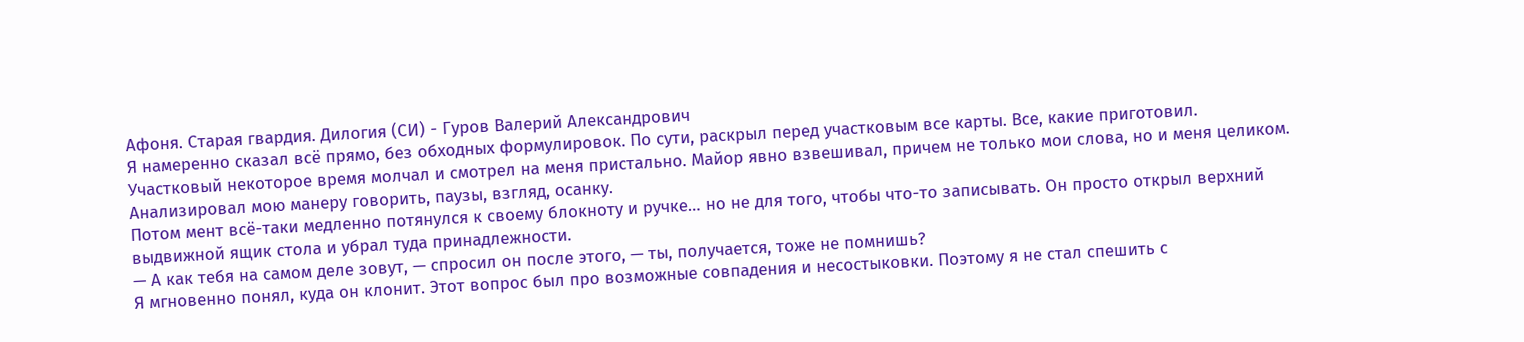Афоня. Старая гвардия. Дилогия (СИ) - Гуров Валерий Александрович
Я намеренно сказал всё прямо, без обходных формулировок. По сути, раскрыл перед участковым все карты. Все, какие приготовил.
Участковый некоторое время молчал и смотрел на меня пристально. Майор явно взвешивал, причем не только мои слова, но и меня целиком. Анализировал мою манеру говорить, паузы, взгляд, осанку.
Потом мент всё-таки медленно потянулся к своему блокноту и ручке… но не для того, чтобы что-то записывать. Он просто открыл верхний выдвижной ящик стола и убрал туда принадлежности.
— А как тебя на самом деле зовут, — спросил он после этого, — ты, получается, тоже не помнишь?
Я мгновенно понял, куда он клонит. Этот вопрос был про возможные совпадения и несостыковки. Поэтому я не стал спешить с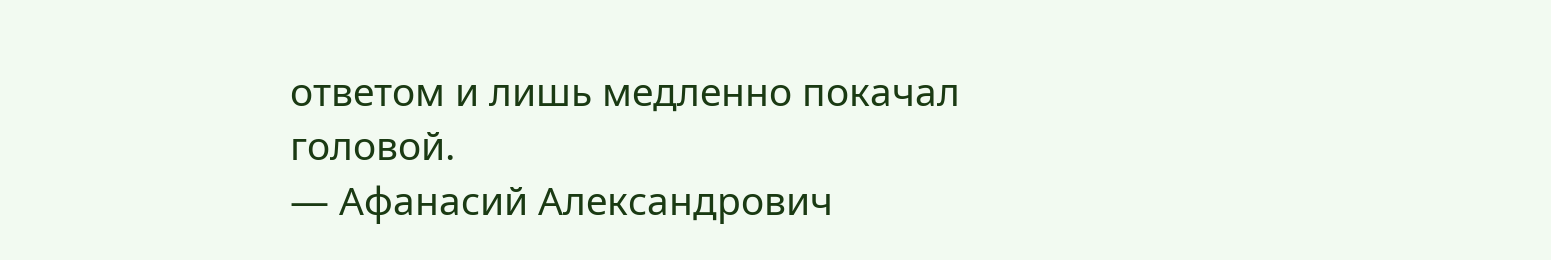ответом и лишь медленно покачал головой.
— Афанасий Александрович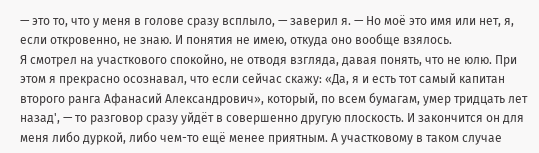— это то, что у меня в голове сразу всплыло, — заверил я. — Но моё это имя или нет, я, если откровенно, не знаю. И понятия не имею, откуда оно вообще взялось.
Я смотрел на участкового спокойно, не отводя взгляда, давая понять, что не юлю. При этом я прекрасно осознавал, что если сейчас скажу: «Да, я и есть тот самый капитан второго ранга Афанасий Александрович», который, по всем бумагам, умер тридцать лет назад', — то разговор сразу уйдёт в совершенно другую плоскость. И закончится он для меня либо дуркой, либо чем-то ещё менее приятным. А участковому в таком случае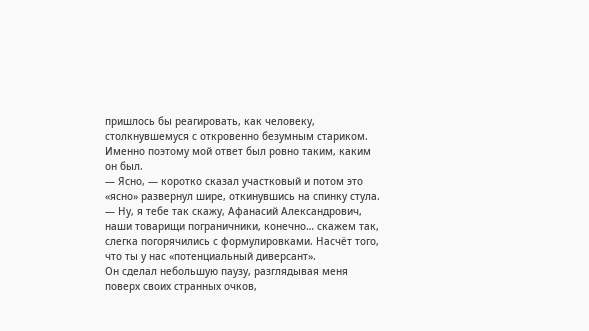пришлось бы реагировать, как человеку, столкнувшемуся с откровенно безумным стариком.
Именно поэтому мой ответ был ровно таким, каким он был.
— Ясно, — коротко сказал участковый и потом это «ясно» развернул шире, откинувшись на спинку стула. — Ну, я тебе так скажу, Афанасий Александрович, наши товарищи пограничники, конечно… скажем так, слегка погорячились с формулировками. Насчёт того, что ты у нас «потенциальный диверсант».
Он сделал небольшую паузу, разглядывая меня поверх своих странных очков,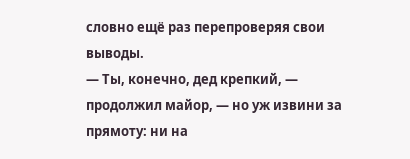словно ещё раз перепроверяя свои выводы.
— Ты, конечно, дед крепкий, — продолжил майор, — но уж извини за прямоту: ни на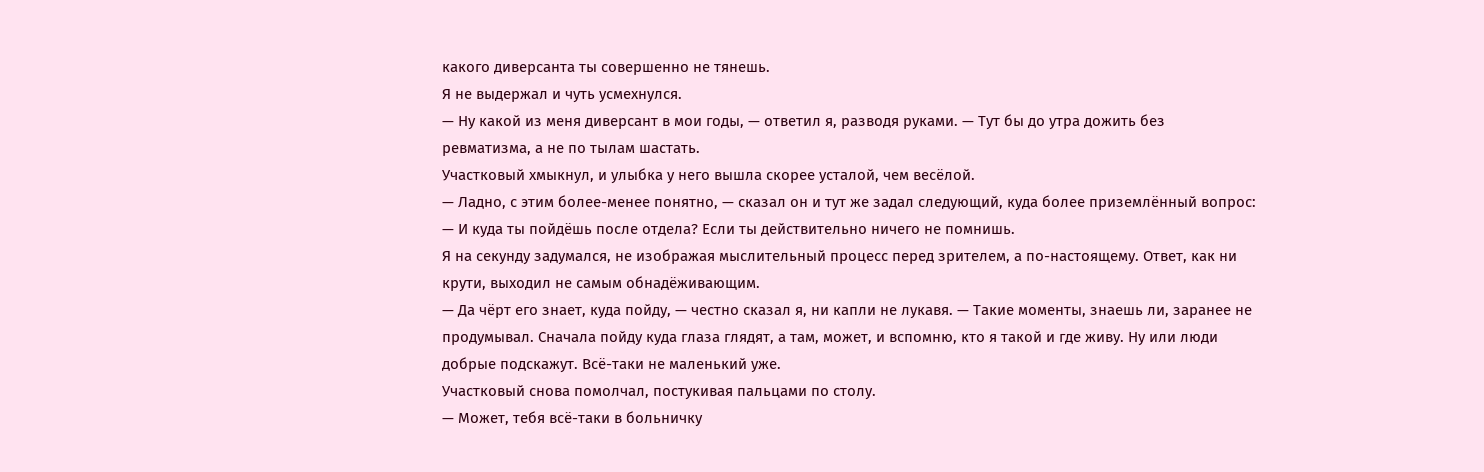какого диверсанта ты совершенно не тянешь.
Я не выдержал и чуть усмехнулся.
— Ну какой из меня диверсант в мои годы, — ответил я, разводя руками. — Тут бы до утра дожить без ревматизма, а не по тылам шастать.
Участковый хмыкнул, и улыбка у него вышла скорее усталой, чем весёлой.
— Ладно, с этим более-менее понятно, — сказал он и тут же задал следующий, куда более приземлённый вопрос: — И куда ты пойдёшь после отдела? Если ты действительно ничего не помнишь.
Я на секунду задумался, не изображая мыслительный процесс перед зрителем, а по-настоящему. Ответ, как ни крути, выходил не самым обнадёживающим.
— Да чёрт его знает, куда пойду, — честно сказал я, ни капли не лукавя. — Такие моменты, знаешь ли, заранее не продумывал. Сначала пойду куда глаза глядят, а там, может, и вспомню, кто я такой и где живу. Ну или люди добрые подскажут. Всё-таки не маленький уже.
Участковый снова помолчал, постукивая пальцами по столу.
— Может, тебя всё-таки в больничку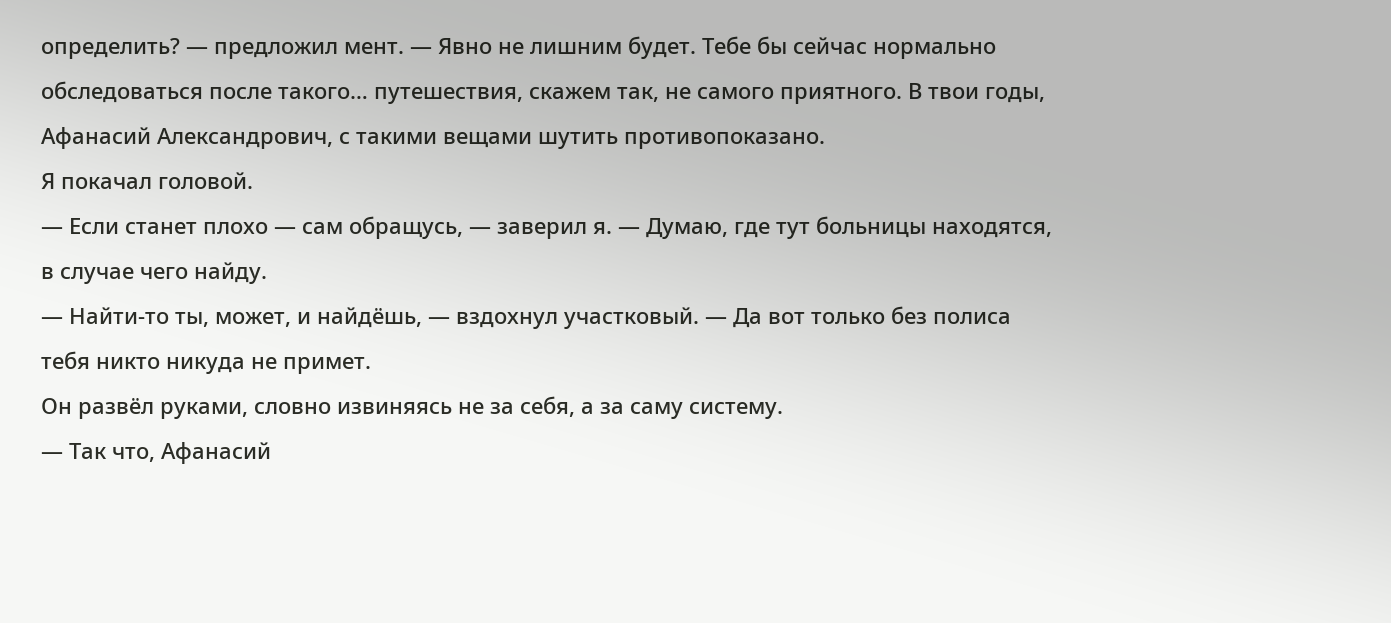определить? — предложил мент. — Явно не лишним будет. Тебе бы сейчас нормально обследоваться после такого… путешествия, скажем так, не самого приятного. В твои годы, Афанасий Александрович, с такими вещами шутить противопоказано.
Я покачал головой.
— Если станет плохо — сам обращусь, — заверил я. — Думаю, где тут больницы находятся, в случае чего найду.
— Найти-то ты, может, и найдёшь, — вздохнул участковый. — Да вот только без полиса тебя никто никуда не примет.
Он развёл руками, словно извиняясь не за себя, а за саму систему.
— Так что, Афанасий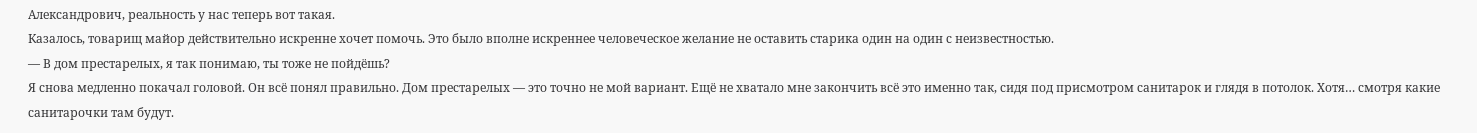Александрович, реальность у нас теперь вот такая.
Казалось, товарищ майор действительно искренне хочет помочь. Это было вполне искреннее человеческое желание не оставить старика один на один с неизвестностью.
— В дом престарелых, я так понимаю, ты тоже не пойдёшь?
Я снова медленно покачал головой. Он всё понял правильно. Дом престарелых — это точно не мой вариант. Ещё не хватало мне закончить всё это именно так, сидя под присмотром санитарок и глядя в потолок. Хотя… смотря какие санитарочки там будут.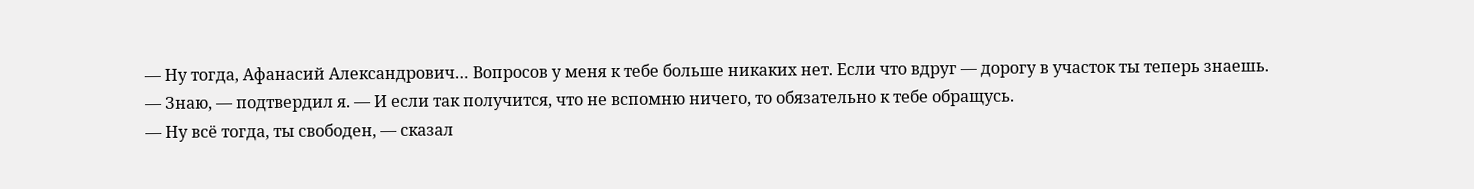— Ну тогда, Афанасий Александрович… Вопросов у меня к тебе больше никаких нет. Если что вдруг — дорогу в участок ты теперь знаешь.
— Знаю, — подтвердил я. — И если так получится, что не вспомню ничего, то обязательно к тебе обращусь.
— Ну всё тогда, ты свободен, — сказал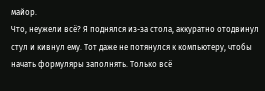майор.
Что, неужели всё? Я поднялся из-за стола, аккуратно отодвинул стул и кивнул ему. Тот даже не потянулся к компьютеру, чтобы начать формуляры заполнять. Только всё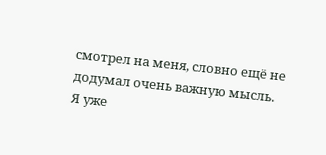смотрел на меня, словно ещё не додумал очень важную мысль.
Я уже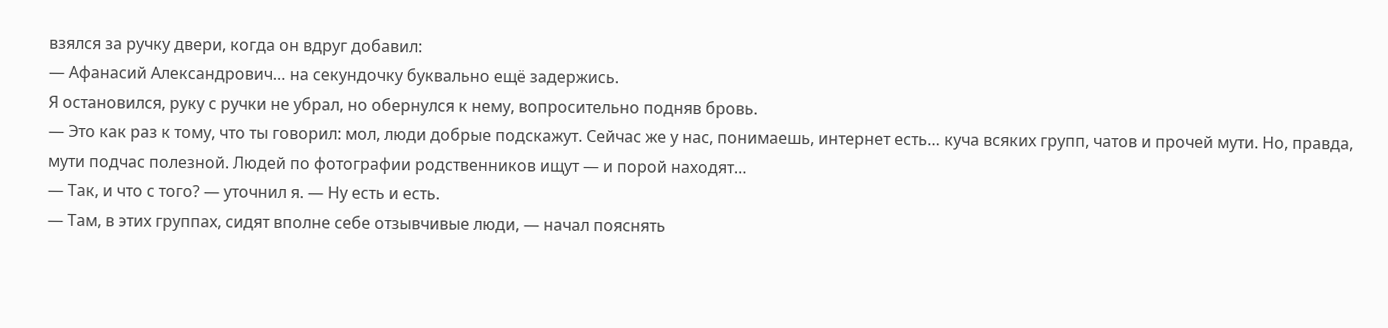взялся за ручку двери, когда он вдруг добавил:
— Афанасий Александрович… на секундочку буквально ещё задержись.
Я остановился, руку с ручки не убрал, но обернулся к нему, вопросительно подняв бровь.
— Это как раз к тому, что ты говорил: мол, люди добрые подскажут. Сейчас же у нас, понимаешь, интернет есть… куча всяких групп, чатов и прочей мути. Но, правда, мути подчас полезной. Людей по фотографии родственников ищут — и порой находят…
— Так, и что с того? — уточнил я. — Ну есть и есть.
— Там, в этих группах, сидят вполне себе отзывчивые люди, — начал пояснять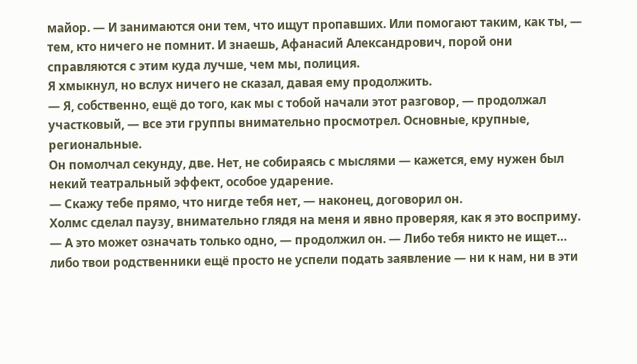майор. — И занимаются они тем, что ищут пропавших. Или помогают таким, как ты, — тем, кто ничего не помнит. И знаешь, Афанасий Александрович, порой они справляются с этим куда лучше, чем мы, полиция.
Я хмыкнул, но вслух ничего не сказал, давая ему продолжить.
— Я, собственно, ещё до того, как мы с тобой начали этот разговор, — продолжал участковый, — все эти группы внимательно просмотрел. Основные, крупные, региональные.
Он помолчал секунду, две. Нет, не собираясь с мыслями — кажется, ему нужен был некий театральный эффект, особое ударение.
— Скажу тебе прямо, что нигде тебя нет, — наконец, договорил он.
Холмс сделал паузу, внимательно глядя на меня и явно проверяя, как я это восприму.
— А это может означать только одно, — продолжил он. — Либо тебя никто не ищет… либо твои родственники ещё просто не успели подать заявление — ни к нам, ни в эти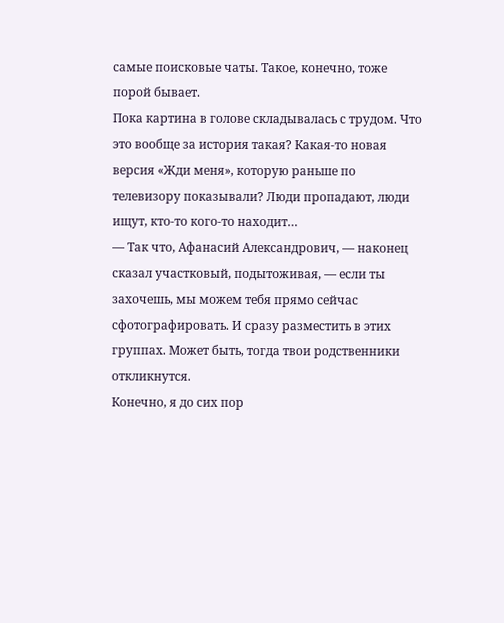самые поисковые чаты. Такое, конечно, тоже порой бывает.
Пока картина в голове складывалась с трудом. Что это вообще за история такая? Какая-то новая версия «Жди меня», которую раньше по телевизору показывали? Люди пропадают, люди ищут, кто-то кого-то находит…
— Так что, Афанасий Александрович, — наконец сказал участковый, подытоживая, — если ты захочешь, мы можем тебя прямо сейчас сфотографировать. И сразу разместить в этих группах. Может быть, тогда твои родственники откликнутся.
Конечно, я до сих пор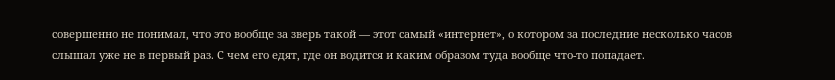совершенно не понимал, что это вообще за зверь такой — этот самый «интернет», о котором за последние несколько часов слышал уже не в первый раз. С чем его едят, где он водится и каким образом туда вообще что-то попадает.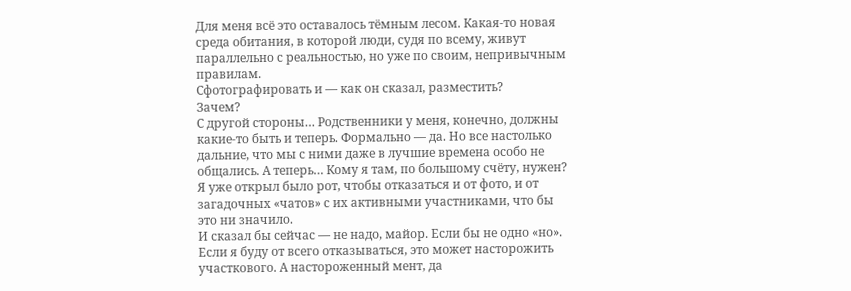Для меня всё это оставалось тёмным лесом. Какая-то новая среда обитания, в которой люди, судя по всему, живут параллельно с реальностью, но уже по своим, непривычным правилам.
Сфотографировать и — как он сказал, разместить?
Зачем?
С другой стороны… Родственники у меня, конечно, должны какие-то быть и теперь. Формально — да. Но все настолько дальние, что мы с ними даже в лучшие времена особо не общались. А теперь… Кому я там, по большому счёту, нужен?
Я уже открыл было рот, чтобы отказаться и от фото, и от загадочных «чатов» с их активными участниками, что бы это ни значило.
И сказал бы сейчас — не надо, майор. Если бы не одно «но».
Если я буду от всего отказываться, это может насторожить участкового. А настороженный мент, да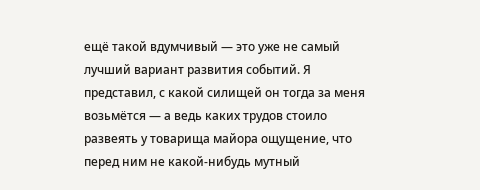ещё такой вдумчивый — это уже не самый лучший вариант развития событий. Я представил, с какой силищей он тогда за меня возьмётся — а ведь каких трудов стоило развеять у товарища майора ощущение, что перед ним не какой-нибудь мутный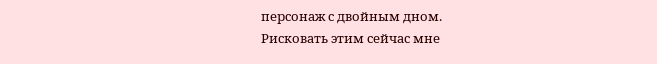персонаж с двойным дном.
Рисковать этим сейчас мне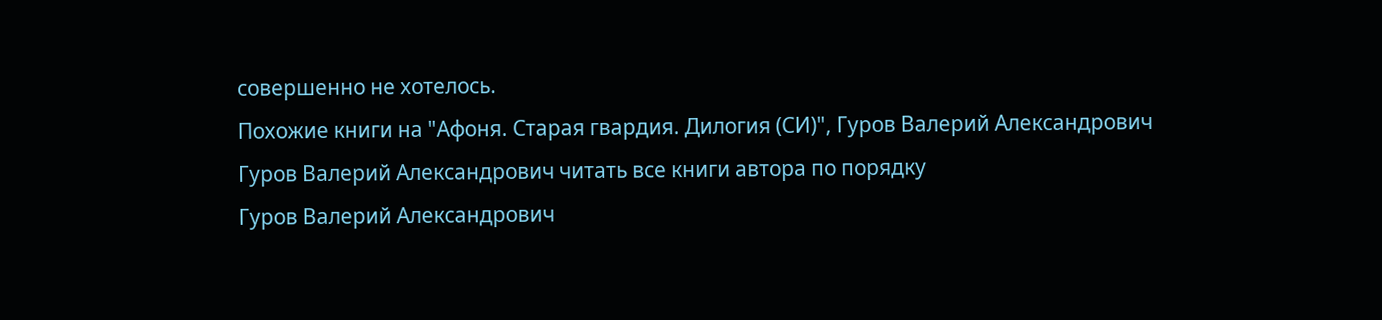совершенно не хотелось.
Похожие книги на "Афоня. Старая гвардия. Дилогия (СИ)", Гуров Валерий Александрович
Гуров Валерий Александрович читать все книги автора по порядку
Гуров Валерий Александрович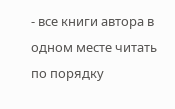- все книги автора в одном месте читать по порядку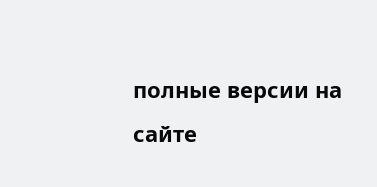полные версии на сайте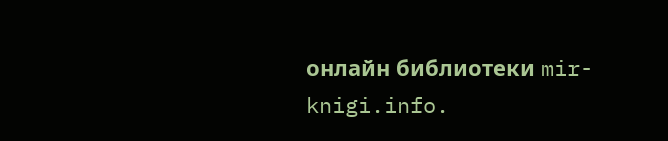онлайн библиотеки mir-knigi.info.